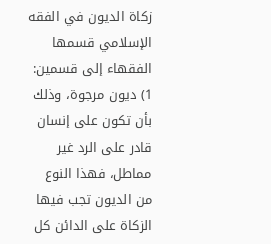زكاة الديون في الفقه الإسلامي قسمها الفقهاء إلى قسمين:
1) ديون مرجوة، وذلك بأن تكون على إنسان قادر على الرد غير مماطل، فهذا النوع من الديون تجب فيها الزكاة على الدائن كل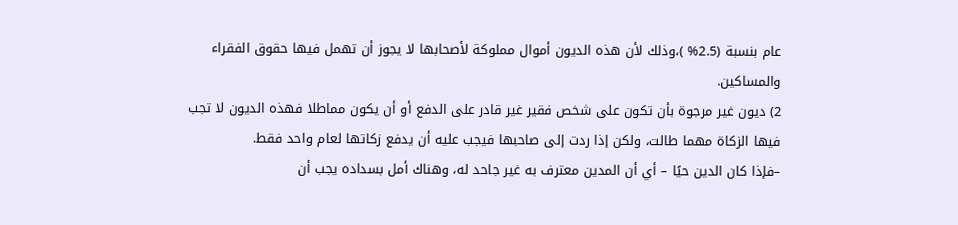عام بنسبة (2.5% )،وذلك لأن هذه الديون أموال مملوكة لأصحابها لا يجوز أن تهمل فيها حقوق الفقراء والمساكين.
2) ديون غير مرجوة بأن تكون على شخص فقير غير قادر على الدفع أو أن يكون مماطلا فهذه الديون لا تجب فيها الزكاة مهما طالت، ولكن إذا ردت إلى صاحبها فيجب عليه أن يدفع زكاتها لعام واحد فقط.
–فإذا كان الدين حيًا – أي أن المدين معترف به غير جاحد له، وهناك أمل بسداده يجب أن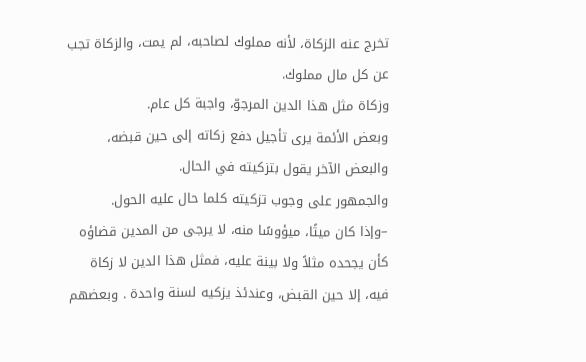تخرج عنه الزكاة، لأنه مملوك لصاحبه، لم يمت، والزكاة تجب عن كل مال مملوك.
وزكاة مثل هذا الدين المرجوّ، واجبة كل عام.
وبعض الأئمة يرى تأجيل دفع زكاته إلى حين قبضه، والبعض الآخر يقول بتزكيته في الحال.
والجمهور على وجوب تزكيته كلما حال عليه الحول.
–وإذا كان ميتًا، ميؤوسًا منه، لا يرجى من المدين قضاؤه كأن يجحده مثلاً ولا بينة عليه، فمثل هذا الدين لا زكاة فيه، إلا حين القبض، وعندئذ يزكيه لسنة واحدة . وبعضهم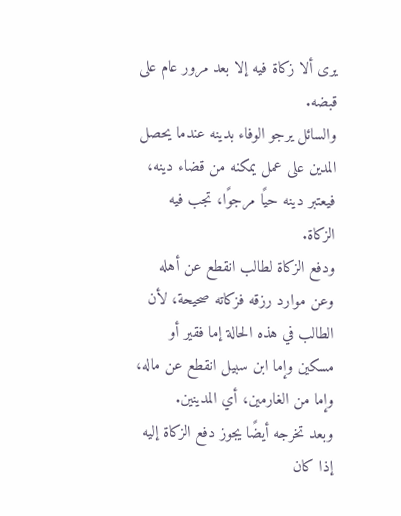يرى ألا زكاة فيه إلا بعد مرور عام على قبضه.
والسائل يرجو الوفاء بدينه عندما يحصل المدين على عمل يمكنه من قضاء دينه، فيعتبر دينه حيًا مرجوًا، تجب فيه الزكاة.
ودفع الزكاة لطالب انقطع عن أهله وعن موارد رزقه فزكاته صحيحة، لأن الطالب في هذه الحالة إما فقير أو مسكين وإما ابن سبيل انقطع عن ماله، وإما من الغارمين، أي المدينين.
وبعد تخرجه أيضًا يجوز دفع الزكاة إليه إذا كان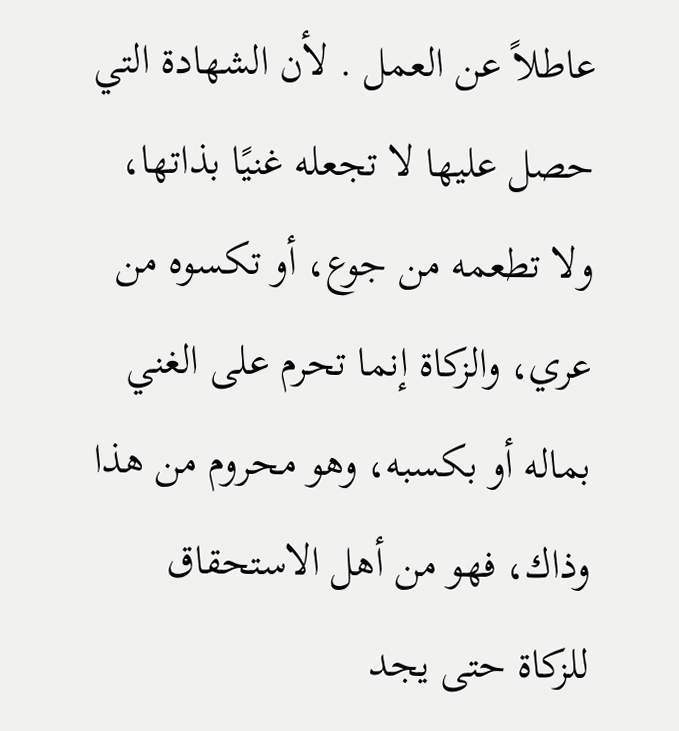عاطلاً عن العمل . لأن الشهادة التي حصل عليها لا تجعله غنيًا بذاتها، ولا تطعمه من جوع، أو تكسوه من عري، والزكاة إنما تحرم على الغني بماله أو بكسبه، وهو محروم من هذا وذاك، فهو من أهل الاستحقاق للزكاة حتى يجد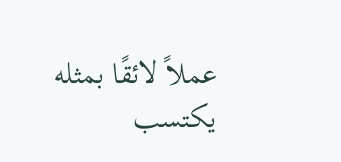عملاً لائقًا بمثله يكتسب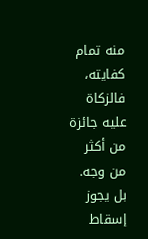منه تمام كفايته، فالزكاة عليه جائزة من أكثر من وجه.
بل يجوز إسقاط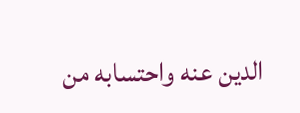الدين عنه واحتسابه من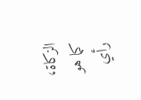الزكاة، كما هو رأي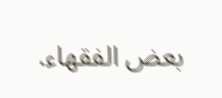بعض الفقهاء.